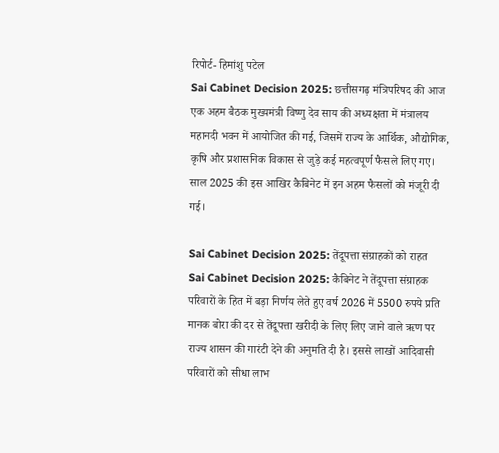रिपोर्ट- हिमांशु पटेल
Sai Cabinet Decision 2025: छत्तीसगढ़ मंत्रिपरिषद की आज एक अहम बैठक मुख्यमंत्री विष्णु देव साय की अध्यक्षता में मंत्रालय महानदी भवन में आयोजित की गई, जिसमें राज्य के आर्थिक, औद्योगिक, कृषि और प्रशासनिक विकास से जुड़े कई महत्वपूर्ण फैसले लिए गए। साल 2025 की इस आखिर कैबिनेट में इन अहम फैसलों को मंजूरी दी गई।

Sai Cabinet Decision 2025: तेंदूपत्ता संग्राहकों को राहत
Sai Cabinet Decision 2025: कैबिनेट ने तेंदूपत्ता संग्राहक परिवारों के हित में बड़ा निर्णय लेते हुए वर्ष 2026 में 5500 रुपये प्रति मानक बोरा की दर से तेंदूपत्ता खरीदी के लिए लिए जाने वाले ऋण पर राज्य शासन की गारंटी देने की अनुमति दी है। इससे लाखों आदिवासी परिवारों को सीधा लाभ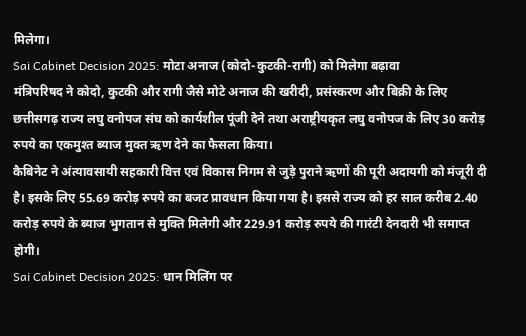मिलेगा।
Sai Cabinet Decision 2025: मोटा अनाज (कोदो-कुटकी-रागी) को मिलेगा बढ़ावा
मंत्रिपरिषद ने कोदो, कुटकी और रागी जैसे मोटे अनाज की खरीदी, प्रसंस्करण और बिक्री के लिए छत्तीसगढ़ राज्य लघु वनोपज संघ को कार्यशील पूंजी देने तथा अराष्ट्रीयकृत लघु वनोपज के लिए 30 करोड़ रुपये का एकमुश्त ब्याज मुक्त ऋण देने का फैसला किया।
कैबिनेट ने अंत्यावसायी सहकारी वित्त एवं विकास निगम से जुड़े पुराने ऋणों की पूरी अदायगी को मंजूरी दी है। इसके लिए 55.69 करोड़ रुपये का बजट प्रावधान किया गया है। इससे राज्य को हर साल करीब 2.40 करोड़ रुपये के ब्याज भुगतान से मुक्ति मिलेगी और 229.91 करोड़ रुपये की गारंटी देनदारी भी समाप्त होगी।
Sai Cabinet Decision 2025: धान मिलिंग पर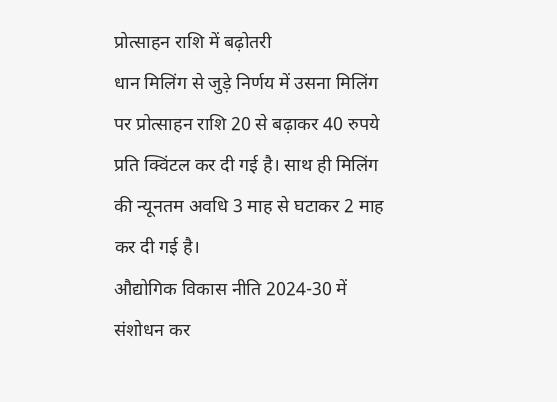प्रोत्साहन राशि में बढ़ोतरी
धान मिलिंग से जुड़े निर्णय में उसना मिलिंग पर प्रोत्साहन राशि 20 से बढ़ाकर 40 रुपये प्रति क्विंटल कर दी गई है। साथ ही मिलिंग की न्यूनतम अवधि 3 माह से घटाकर 2 माह कर दी गई है।
औद्योगिक विकास नीति 2024-30 में संशोधन कर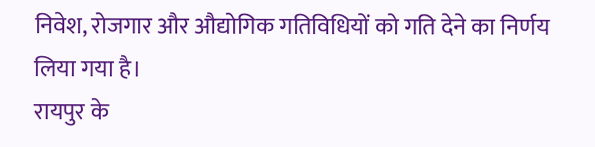निवेश, रोजगार और औद्योगिक गतिविधियों को गति देने का निर्णय लिया गया है।
रायपुर के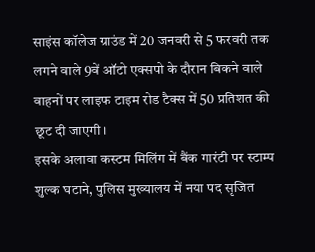साइंस कॉलेज ग्राउंड में 20 जनवरी से 5 फरवरी तक लगने वाले 9वें ऑटो एक्सपो के दौरान बिकने वाले वाहनों पर लाइफ टाइम रोड टैक्स में 50 प्रतिशत की छूट दी जाएगी।
इसके अलावा कस्टम मिलिंग में बैंक गारंटी पर स्टाम्प शुल्क घटाने, पुलिस मुख्यालय में नया पद सृजित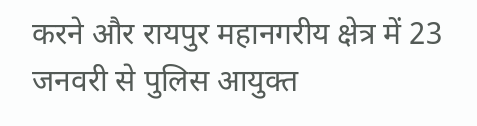करने और रायपुर महानगरीय क्षेत्र में 23 जनवरी से पुलिस आयुक्त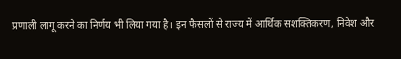प्रणाली लागू करने का निर्णय भी लिया गया है। इन फैसलों से राज्य में आर्थिक सशक्तिकरण, निवेश और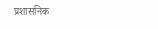प्रशासनिक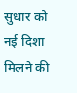सुधार को नई दिशा मिलने की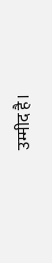उम्मीद है।